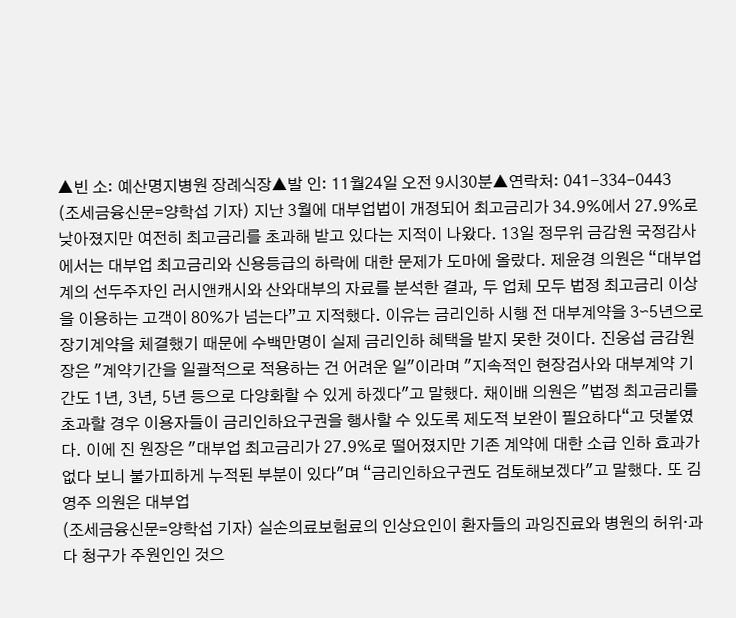▲빈 소: 예산명지병원 장례식장▲발 인: 11월24일 오전 9시30분▲연락처: 041-334-0443
(조세금융신문=양학섭 기자) 지난 3월에 대부업법이 개정되어 최고금리가 34.9%에서 27.9%로 낮아졌지만 여전히 최고금리를 초과해 받고 있다는 지적이 나왔다. 13일 정무위 금감원 국정감사에서는 대부업 최고금리와 신용등급의 하락에 대한 문제가 도마에 올랐다. 제윤경 의원은 “대부업계의 선두주자인 러시앤캐시와 산와대부의 자료를 분석한 결과, 두 업체 모두 법정 최고금리 이상을 이용하는 고객이 80%가 넘는다”고 지적했다. 이유는 금리인하 시행 전 대부계약을 3∽5년으로 장기계약을 체결했기 때문에 수백만명이 실제 금리인하 혜택을 받지 못한 것이다. 진웅섭 금감원장은 "계약기간을 일괄적으로 적용하는 건 어려운 일"이라며 "지속적인 현장검사와 대부계약 기간도 1년, 3년, 5년 등으로 다양화할 수 있게 하겠다"고 말했다. 채이배 의원은 "법정 최고금리를 초과할 경우 이용자들이 금리인하요구권을 행사할 수 있도록 제도적 보완이 필요하다“고 덧붙였다. 이에 진 원장은 "대부업 최고금리가 27.9%로 떨어졌지만 기존 계약에 대한 소급 인하 효과가 없다 보니 불가피하게 누적된 부분이 있다"며 “금리인하요구권도 검토해보겠다"고 말했다. 또 김영주 의원은 대부업
(조세금융신문=양학섭 기자) 실손의료보험료의 인상요인이 환자들의 과잉진료와 병원의 허위·과다 청구가 주원인인 것으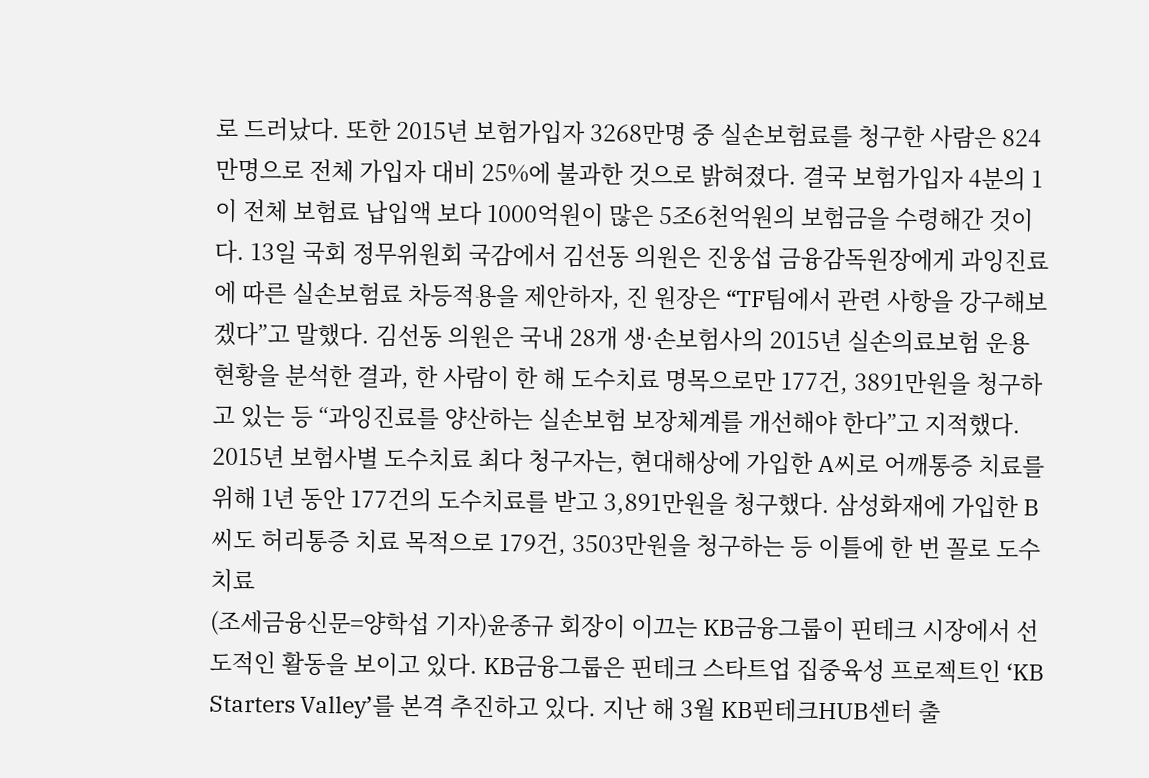로 드러났다. 또한 2015년 보험가입자 3268만명 중 실손보험료를 청구한 사람은 824만명으로 전체 가입자 대비 25%에 불과한 것으로 밝혀졌다. 결국 보험가입자 4분의 1이 전체 보험료 납입액 보다 1000억원이 많은 5조6천억원의 보험금을 수령해간 것이다. 13일 국회 정무위원회 국감에서 김선동 의원은 진웅섭 금융감독원장에게 과잉진료에 따른 실손보험료 차등적용을 제안하자, 진 원장은 “TF팀에서 관련 사항을 강구해보겠다”고 말했다. 김선동 의원은 국내 28개 생·손보험사의 2015년 실손의료보험 운용 현황을 분석한 결과, 한 사람이 한 해 도수치료 명목으로만 177건, 3891만원을 청구하고 있는 등 “과잉진료를 양산하는 실손보험 보장체계를 개선해야 한다”고 지적했다. 2015년 보험사별 도수치료 최다 청구자는, 현대해상에 가입한 A씨로 어깨통증 치료를 위해 1년 동안 177건의 도수치료를 받고 3,891만원을 청구했다. 삼성화재에 가입한 B씨도 허리통증 치료 목적으로 179건, 3503만원을 청구하는 등 이틀에 한 번 꼴로 도수치료
(조세금융신문=양학섭 기자)윤종규 회장이 이끄는 KB금융그룹이 핀테크 시장에서 선도적인 활동을 보이고 있다. KB금융그룹은 핀테크 스타트업 집중육성 프로젝트인 ‘KB Starters Valley’를 본격 추진하고 있다. 지난 해 3월 KB핀테크HUB센터 출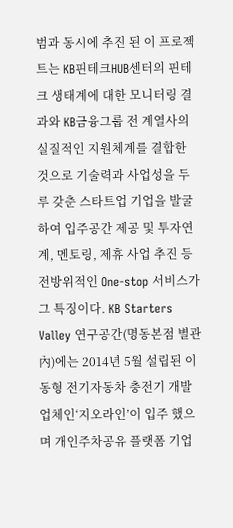범과 동시에 추진 된 이 프로젝트는 KB핀테크HUB센터의 핀테크 생태계에 대한 모니터링 결과와 KB금융그룹 전 계열사의 실질적인 지원체계를 결합한 것으로 기술력과 사업성을 두루 갖춘 스타트업 기업을 발굴하여 입주공간 제공 및 투자연계, 멘토링, 제휴 사업 추진 등 전방위적인 One-stop 서비스가 그 특징이다. KB Starters Valley 연구공간(명동본점 별관 內)에는 2014년 5월 설립된 이동형 전기자동차 충전기 개발업체인‘지오라인’이 입주 했으며 개인주차공유 플랫폼 기업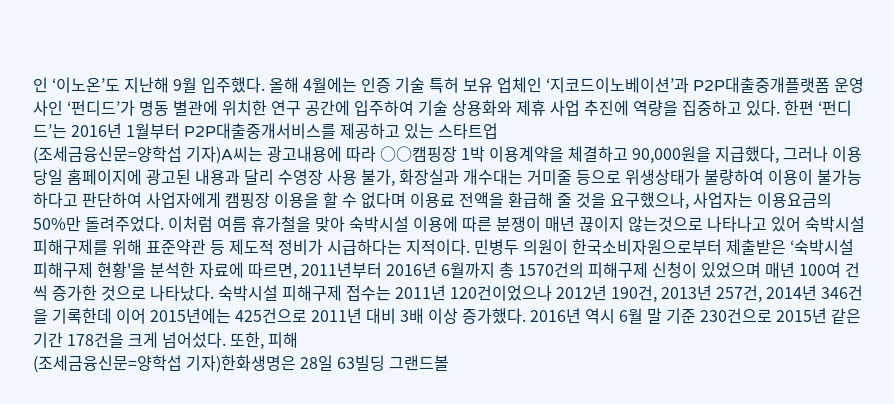인 ‘이노온’도 지난해 9월 입주했다. 올해 4월에는 인증 기술 특허 보유 업체인 ‘지코드이노베이션’과 P2P대출중개플랫폼 운영사인 ‘펀디드’가 명동 별관에 위치한 연구 공간에 입주하여 기술 상용화와 제휴 사업 추진에 역량을 집중하고 있다. 한편 ‘펀디드’는 2016년 1월부터 P2P대출중개서비스를 제공하고 있는 스타트업
(조세금융신문=양학섭 기자)A씨는 광고내용에 따라 ○○캠핑장 1박 이용계약을 체결하고 90,000원을 지급했다, 그러나 이용 당일 홈페이지에 광고된 내용과 달리 수영장 사용 불가, 화장실과 개수대는 거미줄 등으로 위생상태가 불량하여 이용이 불가능 하다고 판단하여 사업자에게 캠핑장 이용을 할 수 없다며 이용료 전액을 환급해 줄 것을 요구했으나, 사업자는 이용요금의 50%만 돌려주었다. 이처럼 여름 휴가철을 맞아 숙박시설 이용에 따른 분쟁이 매년 끊이지 않는것으로 나타나고 있어 숙박시설 피해구제를 위해 표준약관 등 제도적 정비가 시급하다는 지적이다. 민병두 의원이 한국소비자원으로부터 제출받은 ‘숙박시설 피해구제 현황'을 분석한 자료에 따르면, 2011년부터 2016년 6월까지 총 1570건의 피해구제 신청이 있었으며 매년 100여 건 씩 증가한 것으로 나타났다. 숙박시설 피해구제 접수는 2011년 120건이었으나 2012년 190건, 2013년 257건, 2014년 346건을 기록한데 이어 2015년에는 425건으로 2011년 대비 3배 이상 증가했다. 2016년 역시 6월 말 기준 230건으로 2015년 같은 기간 178건을 크게 넘어섰다. 또한, 피해
(조세금융신문=양학섭 기자)한화생명은 28일 63빌딩 그랜드볼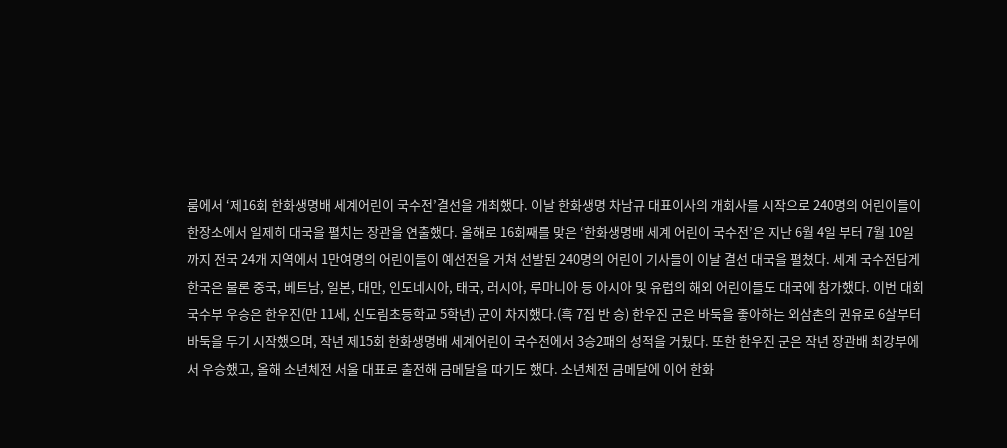룸에서 ‘제16회 한화생명배 세계어린이 국수전’결선을 개최했다. 이날 한화생명 차남규 대표이사의 개회사를 시작으로 240명의 어린이들이 한장소에서 일제히 대국을 펼치는 장관을 연출했다. 올해로 16회째를 맞은 ‘한화생명배 세계 어린이 국수전’은 지난 6월 4일 부터 7월 10일까지 전국 24개 지역에서 1만여명의 어린이들이 예선전을 거쳐 선발된 240명의 어린이 기사들이 이날 결선 대국을 펼쳤다. 세계 국수전답게 한국은 물론 중국, 베트남, 일본, 대만, 인도네시아, 태국, 러시아, 루마니아 등 아시아 및 유럽의 해외 어린이들도 대국에 참가했다. 이번 대회 국수부 우승은 한우진(만 11세, 신도림초등학교 5학년) 군이 차지했다.(흑 7집 반 승) 한우진 군은 바둑을 좋아하는 외삼촌의 권유로 6살부터 바둑을 두기 시작했으며, 작년 제15회 한화생명배 세계어린이 국수전에서 3승2패의 성적을 거뒀다. 또한 한우진 군은 작년 장관배 최강부에서 우승했고, 올해 소년체전 서울 대표로 출전해 금메달을 따기도 했다. 소년체전 금메달에 이어 한화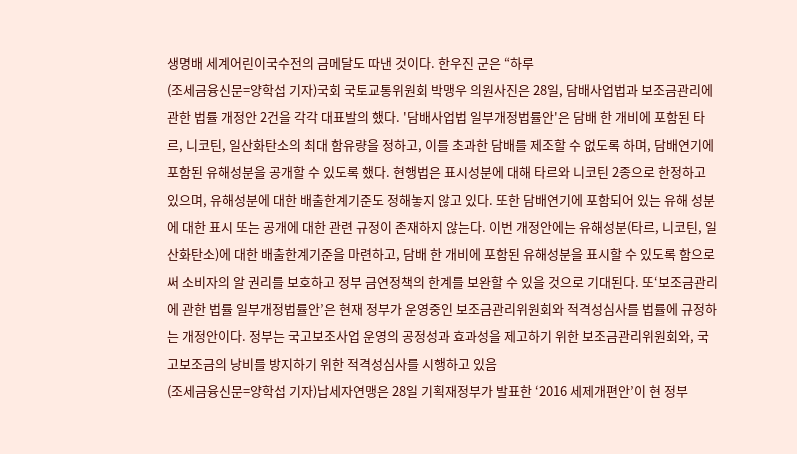생명배 세계어린이국수전의 금메달도 따낸 것이다. 한우진 군은 “하루
(조세금융신문=양학섭 기자)국회 국토교통위원회 박맹우 의원사진은 28일, 담배사업법과 보조금관리에 관한 법률 개정안 2건을 각각 대표발의 했다. '담배사업법 일부개정법률안'은 담배 한 개비에 포함된 타르, 니코틴, 일산화탄소의 최대 함유량을 정하고, 이를 초과한 담배를 제조할 수 없도록 하며, 담배연기에 포함된 유해성분을 공개할 수 있도록 했다. 현행법은 표시성분에 대해 타르와 니코틴 2종으로 한정하고 있으며, 유해성분에 대한 배출한계기준도 정해놓지 않고 있다. 또한 담배연기에 포함되어 있는 유해 성분에 대한 표시 또는 공개에 대한 관련 규정이 존재하지 않는다. 이번 개정안에는 유해성분(타르, 니코틴, 일산화탄소)에 대한 배출한계기준을 마련하고, 담배 한 개비에 포함된 유해성분을 표시할 수 있도록 함으로써 소비자의 알 권리를 보호하고 정부 금연정책의 한계를 보완할 수 있을 것으로 기대된다. 또‘보조금관리에 관한 법률 일부개정법률안’은 현재 정부가 운영중인 보조금관리위원회와 적격성심사를 법률에 규정하는 개정안이다. 정부는 국고보조사업 운영의 공정성과 효과성을 제고하기 위한 보조금관리위원회와, 국고보조금의 낭비를 방지하기 위한 적격성심사를 시행하고 있음
(조세금융신문=양학섭 기자)납세자연맹은 28일 기획재정부가 발표한 ‘2016 세제개편안’이 현 정부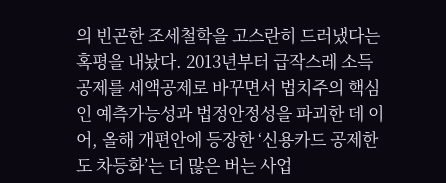의 빈곤한 조세철학을 고스란히 드러냈다는 혹평을 내놨다. 2013년부터 급작스레 소득공제를 세액공제로 바꾸면서 법치주의 핵심인 예측가능성과 법정안정성을 파괴한 데 이어, 올해 개편안에 등장한 ‘신용카드 공제한도 차등화’는 더 많은 버는 사업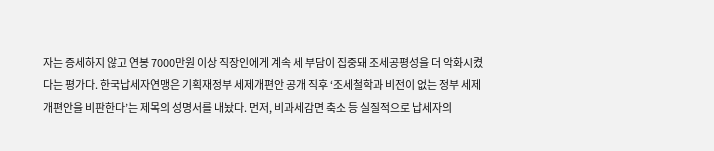자는 증세하지 않고 연봉 7000만원 이상 직장인에게 계속 세 부담이 집중돼 조세공평성을 더 악화시켰다는 평가다. 한국납세자연맹은 기획재정부 세제개편안 공개 직후 ‘조세철학과 비전이 없는 정부 세제개편안을 비판한다’는 제목의 성명서를 내놨다. 먼저, 비과세감면 축소 등 실질적으로 납세자의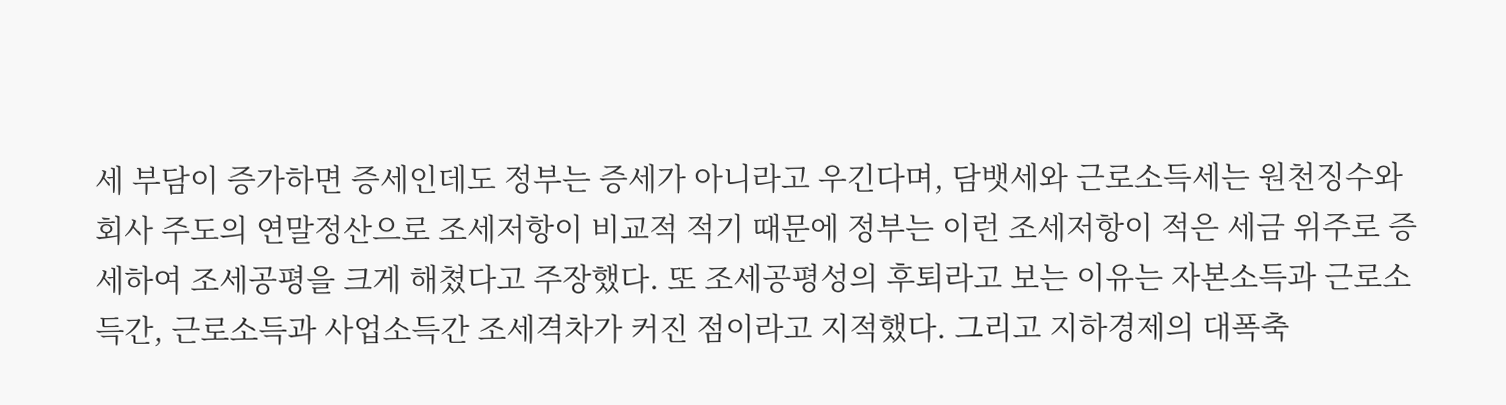세 부담이 증가하면 증세인데도 정부는 증세가 아니라고 우긴다며, 담뱃세와 근로소득세는 원천징수와 회사 주도의 연말정산으로 조세저항이 비교적 적기 때문에 정부는 이런 조세저항이 적은 세금 위주로 증세하여 조세공평을 크게 해쳤다고 주장했다. 또 조세공평성의 후퇴라고 보는 이유는 자본소득과 근로소득간, 근로소득과 사업소득간 조세격차가 커진 점이라고 지적했다. 그리고 지하경제의 대폭축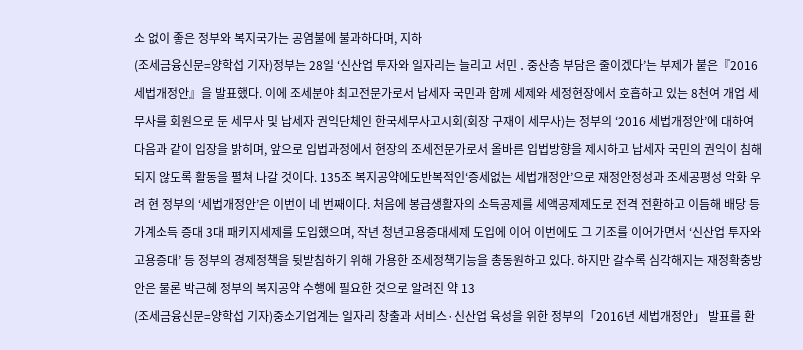소 없이 좋은 정부와 복지국가는 공염불에 불과하다며, 지하
(조세금융신문=양학섭 기자)정부는 28일 ‘신산업 투자와 일자리는 늘리고 서민 ․ 중산층 부담은 줄이겠다’는 부제가 붙은『2016 세법개정안』을 발표했다. 이에 조세분야 최고전문가로서 납세자 국민과 함께 세제와 세정현장에서 호흡하고 있는 8천여 개업 세무사를 회원으로 둔 세무사 및 납세자 권익단체인 한국세무사고시회(회장 구재이 세무사)는 정부의 ‘2016 세법개정안’에 대하여 다음과 같이 입장을 밝히며, 앞으로 입법과정에서 현장의 조세전문가로서 올바른 입법방향을 제시하고 납세자 국민의 권익이 침해되지 않도록 활동을 펼쳐 나갈 것이다. 135조 복지공약에도반복적인‘증세없는 세법개정안’으로 재정안정성과 조세공평성 악화 우려 현 정부의 ‘세법개정안’은 이번이 네 번째이다. 처음에 봉급생활자의 소득공제를 세액공제제도로 전격 전환하고 이듬해 배당 등 가계소득 증대 3대 패키지세제를 도입했으며, 작년 청년고용증대세제 도입에 이어 이번에도 그 기조를 이어가면서 ‘신산업 투자와 고용증대’ 등 정부의 경제정책을 뒷받침하기 위해 가용한 조세정책기능을 총동원하고 있다. 하지만 갈수록 심각해지는 재정확충방안은 물론 박근혜 정부의 복지공약 수행에 필요한 것으로 알려진 약 13
(조세금융신문=양학섭 기자)중소기업계는 일자리 창출과 서비스·신산업 육성을 위한 정부의「2016년 세법개정안」 발표를 환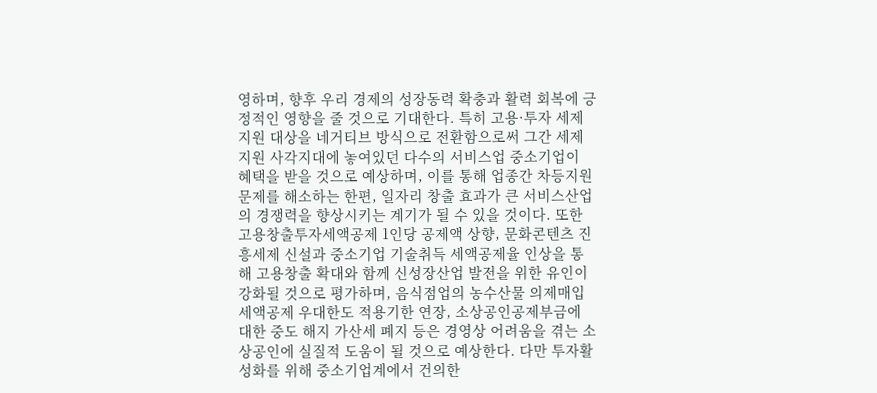영하며, 향후 우리 경제의 성장동력 확충과 활력 회복에 긍정적인 영향을 줄 것으로 기대한다. 특히 고용·투자 세제지원 대상을 네거티브 방식으로 전환함으로써 그간 세제지원 사각지대에 놓여있던 다수의 서비스업 중소기업이 혜택을 받을 것으로 예상하며, 이를 통해 업종간 차등지원 문제를 해소하는 한편, 일자리 창출 효과가 큰 서비스산업의 경쟁력을 향상시키는 계기가 될 수 있을 것이다. 또한 고용창출투자세액공제 1인당 공제액 상향, 문화콘텐츠 진흥세제 신설과 중소기업 기술취득 세액공제율 인상을 통해 고용창출 확대와 함께 신성장산업 발전을 위한 유인이 강화될 것으로 평가하며, 음식점업의 농수산물 의제매입세액공제 우대한도 적용기한 연장, 소상공인공제부금에 대한 중도 해지 가산세 폐지 등은 경영상 어려움을 겪는 소상공인에 실질적 도움이 될 것으로 예상한다. 다만 투자활성화를 위해 중소기업계에서 건의한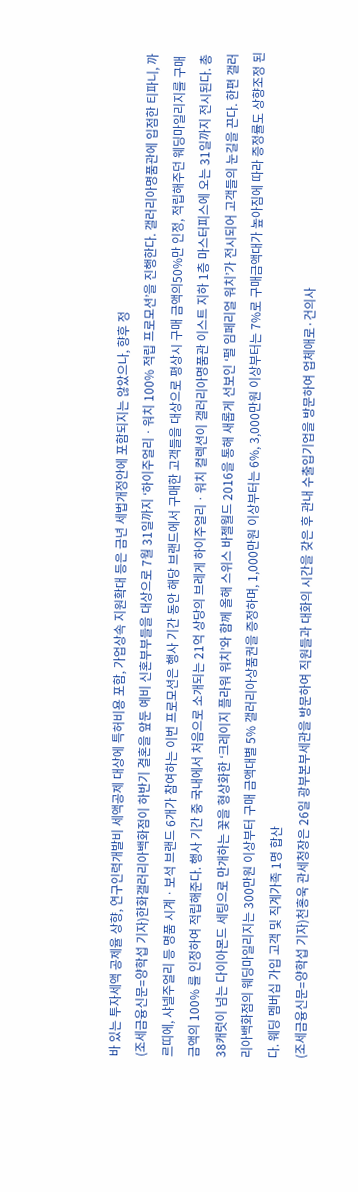바 있는 투자세액 공제율 상향, 연구인력개발비 세액공제 대상에 특허비용 포함, 가업상속 지원확대 등은 금년 세법개정안에 포함되지는 않았으나, 향후 정
(조세금융신문=양학섭 기자)한화갤러리아백화점이 하반기 결혼을 앞둔 예비 신혼부부들을 대상으로 7월 31일까지 ‘하이주얼리ㆍ워치 100% 적립 프로모션’을 진행한다. 갤러리아명품관에 입점한 티파니, 까르띠에, 샤넬주얼리 등 명품 시계ㆍ보석 브랜드 6개가 참여하는 이번 프로모션은 행사 기간 동안 해당 브랜드에서 구매한 고객들을 대상으로 평상시 구매 금액의50%만 인정, 적립해주던 웨딩마일리지를 구매금액의 100% 를 인정하여 적립해준다. 행사 기간 중 국내에서 처음으로 소개되는 21억 상당의 브레게 하이주얼리ㆍ워치 컬렉션이 갤러리아명품관 이스트 지하 1층 마스터피스에 오는 31일까지 전시된다. 총 38캐럿이 넘는 다이아몬드 세팅으로 만개하는 꽃을 형상화한 ‘크레이지 플라워 워치’와 함께 올해 스위스 바젤월드 2016을 통해 새롭게 선보인 ‘펄 임페리얼 워치’가 전시되어 고객들의 눈길을 끈다. 한편 갤러리아백화점의 웨딩마일리지는 300만원 이상부터 구매 금액대별 5% 갤러리아상품권을 증정하며, 1,000만원 이상부터는 6%, 3,000만원 이상부터는 7%로 구매금액대가 높아짐에 따라 증정률도 상향조정 된다. 웨딩 멤버십 가입 고객 및 직계가족 1명 합산
(조세금융신문=양학섭 기자)천홍욱 관세청장은 26일 광부본부세관을 방문하여 직원들과 대화의 시간을 갖은 후 관내 수출입기업을 방문하여 업체애로·건의사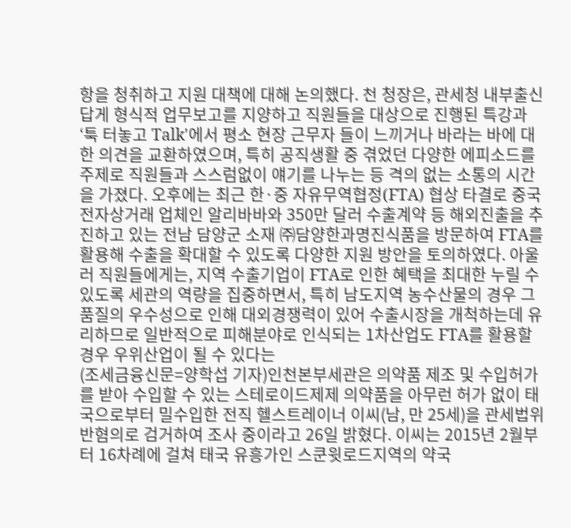항을 청취하고 지원 대책에 대해 논의했다. 천 청장은, 관세청 내부출신답게 형식적 업무보고를 지양하고 직원들을 대상으로 진행된 특강과 ‘툭 터놓고 Talk'에서 평소 현장 근무자 들이 느끼거나 바라는 바에 대한 의견을 교환하였으며, 특히 공직생활 중 겪었던 다양한 에피소드를 주제로 직원들과 스스럼없이 얘기를 나누는 등 격의 없는 소통의 시간을 가졌다. 오후에는 최근 한·중 자유무역협정(FTA) 협상 타결로 중국 전자상거래 업체인 알리바바와 350만 달러 수출계약 등 해외진출을 추진하고 있는 전남 담양군 소재 ㈜담양한과명진식품을 방문하여 FTA를 활용해 수출을 확대할 수 있도록 다양한 지원 방안을 토의하였다. 아울러 직원들에게는, 지역 수출기업이 FTA로 인한 혜택을 최대한 누릴 수 있도록 세관의 역량을 집중하면서, 특히 남도지역 농수산물의 경우 그 품질의 우수성으로 인해 대외경쟁력이 있어 수출시장을 개척하는데 유리하므로 일반적으로 피해분야로 인식되는 1차산업도 FTA를 활용할 경우 우위산업이 될 수 있다는
(조세금융신문=양학섭 기자)인천본부세관은 의약품 제조 및 수입허가를 받아 수입할 수 있는 스테로이드제제 의약품을 아무런 허가 없이 태국으로부터 밀수입한 전직 헬스트레이너 이씨(남, 만 25세)을 관세법위반혐의로 검거하여 조사 중이라고 26일 밝혔다. 이씨는 2015년 2월부터 16차례에 걸쳐 태국 유흥가인 스쿤윗로드지역의 약국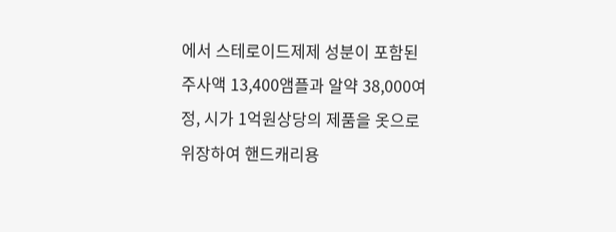에서 스테로이드제제 성분이 포함된 주사액 13,400앰플과 알약 38,000여정, 시가 1억원상당의 제품을 옷으로 위장하여 핸드캐리용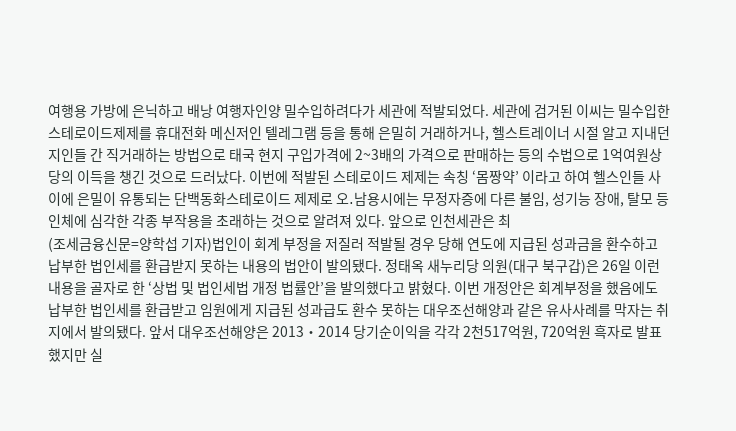여행용 가방에 은닉하고 배낭 여행자인양 밀수입하려다가 세관에 적발되었다. 세관에 검거된 이씨는 밀수입한 스테로이드제제를 휴대전화 메신저인 텔레그램 등을 통해 은밀히 거래하거나, 헬스트레이너 시절 알고 지내던 지인들 간 직거래하는 방법으로 태국 현지 구입가격에 2~3배의 가격으로 판매하는 등의 수법으로 1억여원상당의 이득을 챙긴 것으로 드러났다. 이번에 적발된 스테로이드 제제는 속칭 ‘몸짱약’ 이라고 하여 헬스인들 사이에 은밀이 유통되는 단백동화스테로이드 제제로 오․남용시에는 무정자증에 다른 불임, 성기능 장애, 탈모 등 인체에 심각한 각종 부작용을 초래하는 것으로 알려져 있다. 앞으로 인천세관은 최
(조세금융신문=양학섭 기자)법인이 회계 부정을 저질러 적발될 경우 당해 연도에 지급된 성과금을 환수하고 납부한 법인세를 환급받지 못하는 내용의 법안이 발의됐다. 정태옥 새누리당 의원(대구 북구갑)은 26일 이런 내용을 골자로 한 ‘상법 및 법인세법 개정 법률안’을 발의했다고 밝혔다. 이번 개정안은 회계부정을 했음에도 납부한 법인세를 환급받고 임원에게 지급된 성과급도 환수 못하는 대우조선해양과 같은 유사사례를 막자는 취지에서 발의됐다. 앞서 대우조선해양은 2013・2014 당기순이익을 각각 2천517억원, 720억원 흑자로 발표했지만 실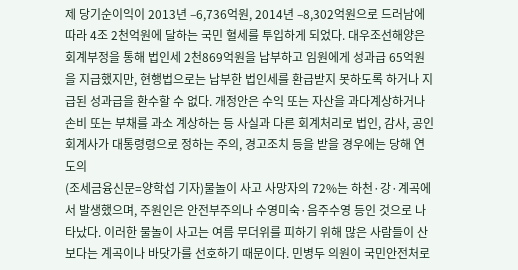제 당기순이익이 2013년 –6,736억원, 2014년 –8,302억원으로 드러남에 따라 4조 2천억원에 달하는 국민 혈세를 투입하게 되었다. 대우조선해양은 회계부정을 통해 법인세 2천869억원을 납부하고 임원에게 성과급 65억원을 지급했지만, 현행법으로는 납부한 법인세를 환급받지 못하도록 하거나 지급된 성과급을 환수할 수 없다. 개정안은 수익 또는 자산을 과다계상하거나 손비 또는 부채를 과소 계상하는 등 사실과 다른 회계처리로 법인, 감사, 공인회계사가 대통령령으로 정하는 주의, 경고조치 등을 받을 경우에는 당해 연도의
(조세금융신문=양학섭 기자)물놀이 사고 사망자의 72%는 하천·강·계곡에서 발생했으며, 주원인은 안전부주의나 수영미숙·음주수영 등인 것으로 나타났다. 이러한 물놀이 사고는 여름 무더위를 피하기 위해 많은 사람들이 산보다는 계곡이나 바닷가를 선호하기 때문이다. 민병두 의원이 국민안전처로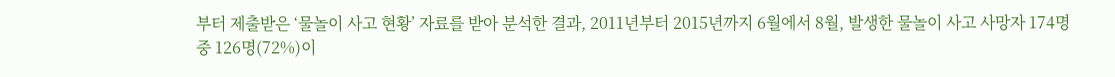부터 제출받은 ‘물놀이 사고 현황’ 자료를 받아 분석한 결과, 2011년부터 2015년까지 6월에서 8월, 발생한 물놀이 사고 사망자 174명 중 126명(72%)이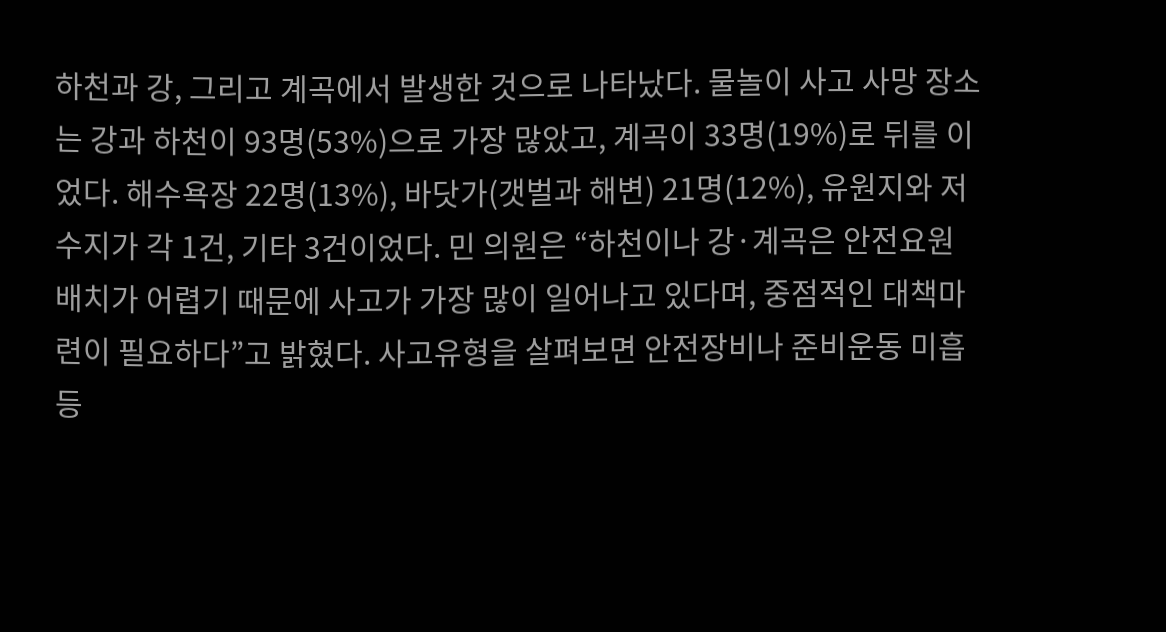하천과 강, 그리고 계곡에서 발생한 것으로 나타났다. 물놀이 사고 사망 장소는 강과 하천이 93명(53%)으로 가장 많았고, 계곡이 33명(19%)로 뒤를 이었다. 해수욕장 22명(13%), 바닷가(갯벌과 해변) 21명(12%), 유원지와 저수지가 각 1건, 기타 3건이었다. 민 의원은 “하천이나 강·계곡은 안전요원 배치가 어렵기 때문에 사고가 가장 많이 일어나고 있다며, 중점적인 대책마련이 필요하다”고 밝혔다. 사고유형을 살펴보면 안전장비나 준비운동 미흡 등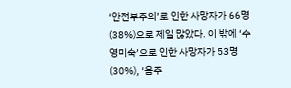‘안전부주의’로 인한 사망자가 66명(38%)으로 제일 많았다. 이 밖에 ‘수영미숙’으로 인한 사망자가 53명(30%), ‘음주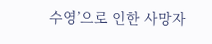수영’으로 인한 사망자